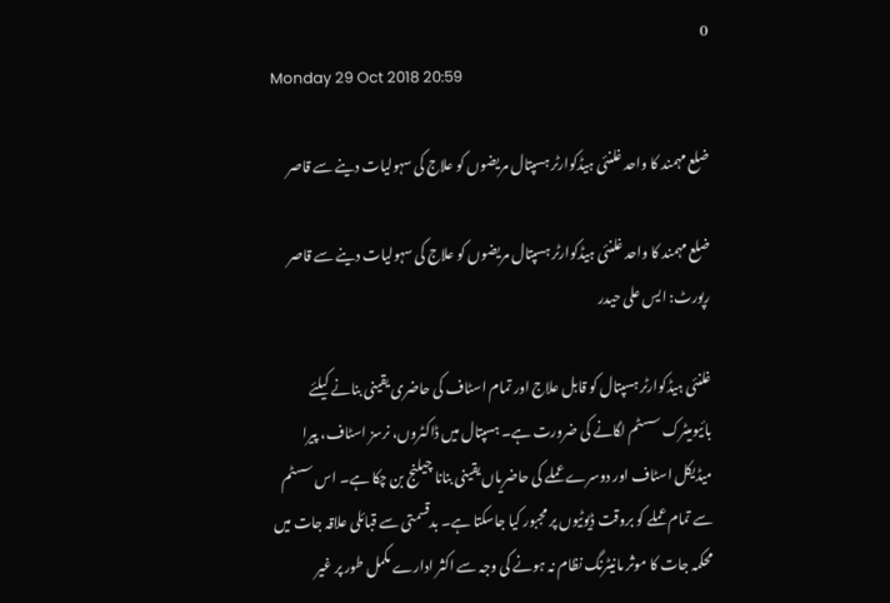0
Monday 29 Oct 2018 20:59

ضلع مہمند کا واحد غلنئی ہیڈکوارٹر ہسپتال مریضوں کو علاج کی سہولیات دینے سے قاصر

ضلع مہمند کا واحد غلنئی ہیڈکوارٹر ہسپتال مریضوں کو علاج کی سہولیات دینے سے قاصر
رپورٹ: ایس علی حیدر

غلنئی ہیڈکوارٹر ہسپتال کو قابل علاج اور تمام اسٹاف کی حاضری یقینی بنانے کیلئے بائیومیٹرک سسٹم لگانے کی ضرورت ہے۔ ہسپتال میں ڈاکٹروں، نرسز اسٹاف، پیرا میڈیکل اسٹاف اور دوسرے عملے کی حاضریاں یقینی بنانا چیلنج بن چکا ہے۔ اس سسٹم سے تمام عملے کو بروقت ڈیوٹیوں پر مجبور کیا جاسکتا ہے۔ بدقسمتی سے قبائلی علاقہ جات میں محکمہ جات کا موثر مانیٹرنگ نظام نہ ہونے کی وجہ سے اکثر ادارے مکمل طور پر غیر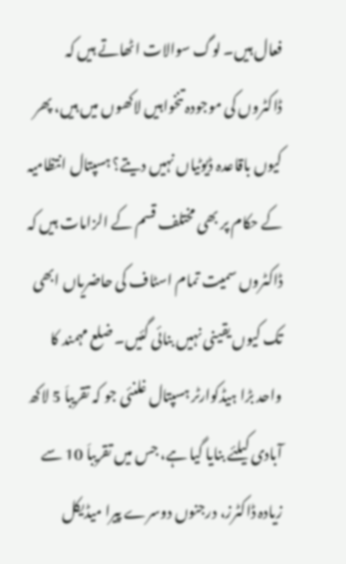فعال ہیں۔ لوگ سوالات اٹھاتے ہیں کہ ڈاکٹروں کی موجودہ تنخواہیں لاکھوں میں ہیں، پھر کیوں باقاعدہ ڈیوٹیاں نہیں دیتے؟ ہسپتال انتظامیہ کے حکام پر بھی مختلف قسم کے الزامات ہیں کہ ڈاکٹروں سمیت تمام اسٹاف کی حاضریاں ابھی تک کیوں یقینی نہیں بنائی گئیں۔ ضلع مہمند کا واحد بڑا ہیڈکوارٹر ہسپتال غلنئی جو کہ تقریباَ 5 لاکھ آبادی کیلئے بنایا گیا ہے، جس میں تقریباَ 10 سے زیادہ ڈاکٹرز، درجنوں دوسرے پیرا میڈیکل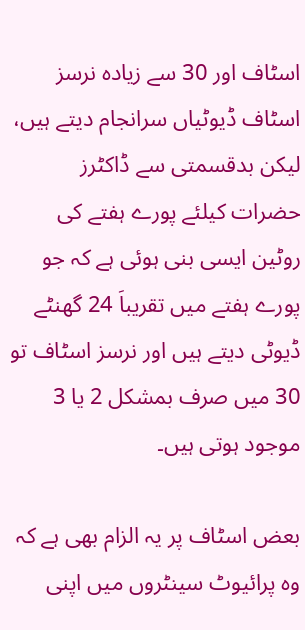اسٹاف اور 30 سے زیادہ نرسز اسٹاف ڈیوٹیاں سرانجام دیتے ہیں، لیکن بدقسمتی سے ڈاکٹرز حضرات کیلئے پورے ہفتے کی روٹین ایسی بنی ہوئی ہے کہ جو پورے ہفتے میں تقریباَ 24 گھنٹے ڈیوٹی دیتے ہیں اور نرسز اسٹاف تو 30 میں صرف بمشکل 2 یا 3 موجود ہوتی ہیں۔

بعض اسٹاف پر یہ الزام بھی ہے کہ وہ پرائیوٹ سینٹروں میں اپنی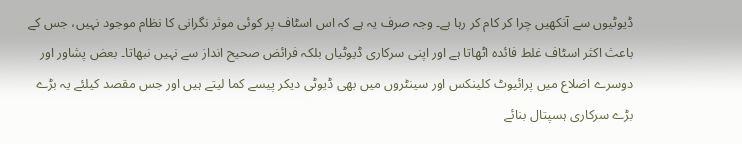ڈیوٹیوں سے آنکھیں چرا کر کام کر رہا ہے۔ وجہ صرف یہ ہے کہ اس اسٹاف پر کوئی موثر نگرانی کا نظام موجود نہیں، جس کے باعث اکثر اسٹاف غلط فائدہ اٹھاتا ہے اور اپنی سرکاری ڈیوٹیاں بلکہ فرائض صحیح انداز سے نہیں نبھاتا۔ بعض پشاور اور دوسرے اضلاع میں پرائیوٹ کلینکس اور سینٹروں میں بھی ڈیوٹی دیکر پیسے کما لیتے ہیں اور جس مقصد کیلئے یہ بڑے بڑے سرکاری ہسپتال بنائے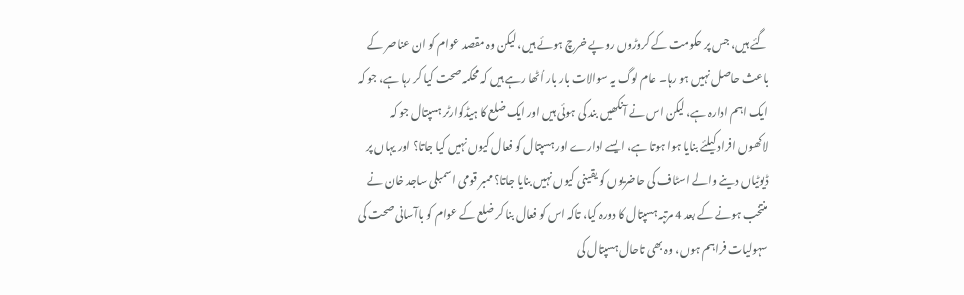گئے ہیں، جس پر حکومت کے کروڑوں روپے خرچ ہوئے ہیں، لیکن وہ مقصد عوام کو ان عناصر کے باعث حاصل نہیں ہو رہا۔ عام لوگ یہ سوالات بار بار اُٹھا رہے ہیں کہ محکمہ صحت کیا کر رہا ہے، جو کہ ایک اہم ادارہ ہے، لیکن اس نے آنکھیں بند کی ہوئی ہیں اور ایک ضلع کا ہیڈکوارٹر ہسپتال جو کہ لاکھوں افراد کیلئے بنایا ہوا ہوتا ہے، ایسے ادارے اور ہسپتال کو فعال کیوں نہیں کیا جاتا؟ اور یہاں پر ڈیوٹیاں دینے والے اسٹاف کی حاضریوں کو یقینی کیوں نہیں بنایا جاتا؟ ممبر قومی اسمبلی ساجد خان نے منتخب ہونے کے بعد 4 مرتبہ ہسپتال کا دورہ کیا، تاکہ اس کو فعال بنا کر ضلع کے عوام کو باآسانی صحت کی سہولیات فراہم ہوں، وہ بھی تاحال ہسپتال کی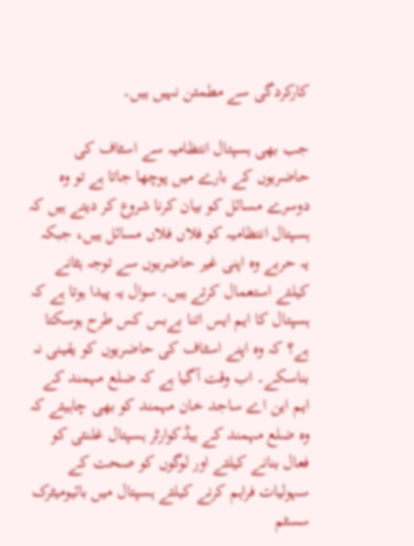کارکردگی سے مطمئن نہیں ہیں۔

جب بھی ہسپتال انتظامیہ سے اسٹاف کی حاضریوں کے بارے میں پوچھا جاتا ہے تو وہ دوسرے مسائل کو بیان کرنا شروع کر دیتے ہیں کہ ہسپتال انتظامیہ کو فلاں فلاں مسائل ہیں، جبکہ یہ حربے وہ اپنی غیر حاضریوں سے توجہ ہٹانے کیلئے استعمال کرتے ہیں۔ سوال یہ پیدا ہوتا ہے کہ ہسپتال کا ایم ایس اتنا بےبس کس طرح ہوسکتا ہے؟ کہ وہ اپنے اسٹاف کی حاضریوں کو یقینی نہ بناسکے۔ اب وقت آگیا ہے کہ ضلع مہمند کے ایم این اے ساجد خان مہمند کو بھی چاہیئے کہ وہ ضلع مہمند کے ہیڈکوارٹر ہسپتال غلنئی کو فعال بنانے کیلئے اور لوگوں کو صحت کے سہولیات فراہم کرنے کیلئے ہسپتال میں بائیومیٹرک سسٹم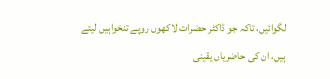لگوائیں، تاکہ جو ڈاکٹر حضرات لاکھوں روپے تنخواہیں لیتے ہیں، ان کی حاضریاں یقینی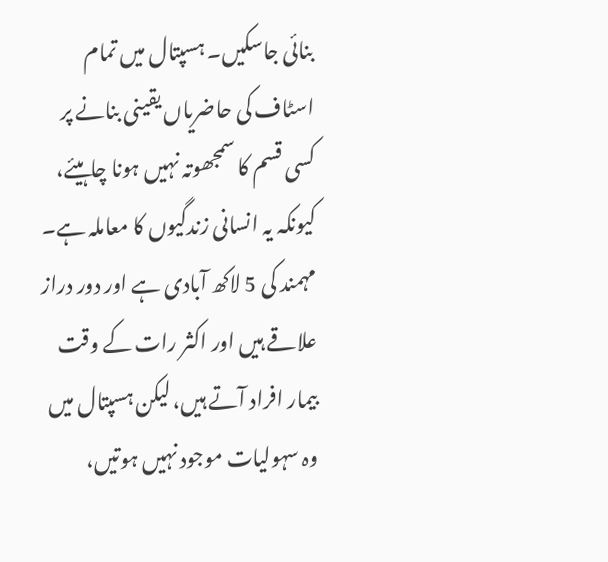بنائی جاسکیں۔ ہسپتال میں تمام اسٹاف کی حاضریاں یقینی بنانے پر کسی قسم کا سمجھوتہ نہیں ہونا چاہیئے، کیونکہ یہ انسانی زندگیوں کا معاملہ ہے۔ مہمند کی 5 لاکھ آبادی ہے اور دور دراز علاقے ہیں اور اکثر رات کے وقت بیمار افراد آتے ہیں، لیکن ہسپتال میں وہ سہولیات موجود نہیں ہوتیں،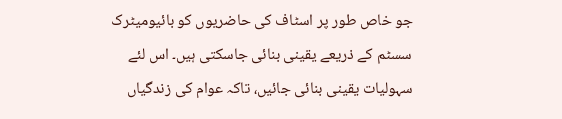جو خاص طور پر اسٹاف کی حاضریوں کو بائیومیٹرک سسٹم کے ذریعے یقینی بنائی جاسکتی ہیں۔ اس لئے سہولیات یقینی بنائی جائیں، تاکہ عوام کی زندگیاں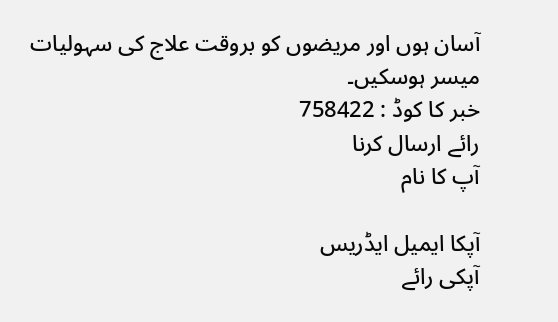آسان ہوں اور مریضوں کو بروقت علاج کی سہولیات میسر ہوسکیں۔
خبر کا کوڈ : 758422
رائے ارسال کرنا
آپ کا نام

آپکا ایمیل ایڈریس
آپکی رائے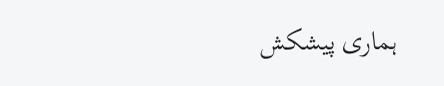ہماری پیشکش